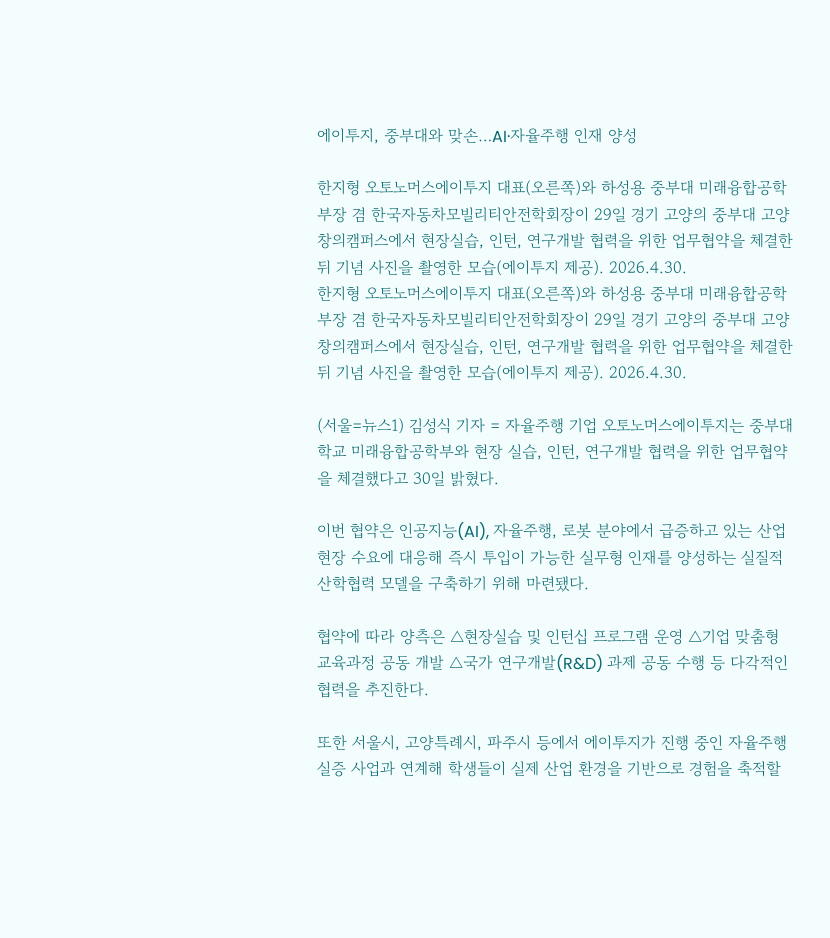에이투지, 중부대와 맞손…AI·자율주행 인재 양성

한지형 오토노머스에이투지 대표(오른쪽)와 하성용 중부대 미래융합공학부장 겸 한국자동차모빌리티안전학회장이 29일 경기 고양의 중부대 고양창의캠퍼스에서 현장실습, 인턴, 연구개발 협력을 위한 업무협약을 체결한 뒤 기념 사진을 촬영한 모습(에이투지 제공). 2026.4.30.
한지형 오토노머스에이투지 대표(오른쪽)와 하성용 중부대 미래융합공학부장 겸 한국자동차모빌리티안전학회장이 29일 경기 고양의 중부대 고양창의캠퍼스에서 현장실습, 인턴, 연구개발 협력을 위한 업무협약을 체결한 뒤 기념 사진을 촬영한 모습(에이투지 제공). 2026.4.30.

(서울=뉴스1) 김성식 기자 = 자율주행 기업 오토노머스에이투지는 중부대학교 미래융합공학부와 현장 실습, 인턴, 연구개발 협력을 위한 업무협약을 체결했다고 30일 밝혔다.

이번 협약은 인공지능(AI), 자율주행, 로봇 분야에서 급증하고 있는 산업 현장 수요에 대응해 즉시 투입이 가능한 실무형 인재를 양성하는 실질적 산학협력 모델을 구축하기 위해 마련됐다.

협약에 따라 양측은 △현장실습 및 인턴십 프로그램 운영 △기업 맞춤형 교육과정 공동 개발 △국가 연구개발(R&D) 과제 공동 수행 등 다각적인 협력을 추진한다.

또한 서울시, 고양특례시, 파주시 등에서 에이투지가 진행 중인 자율주행 실증 사업과 연계해 학생들이 실제 산업 환경을 기반으로 경험을 축적할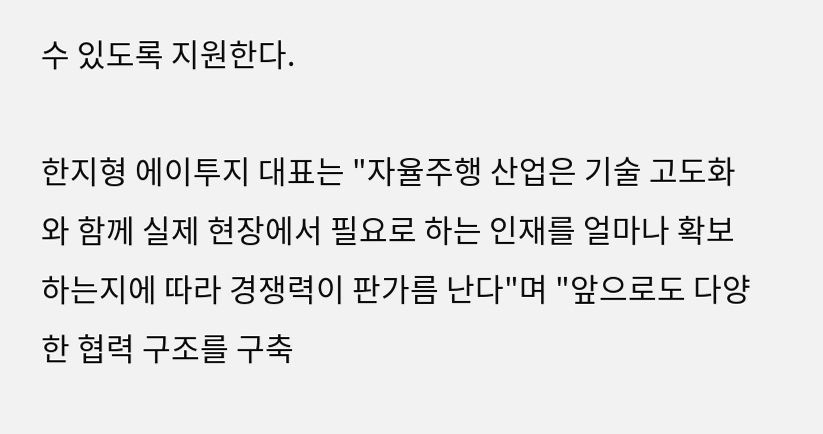수 있도록 지원한다.

한지형 에이투지 대표는 "자율주행 산업은 기술 고도화와 함께 실제 현장에서 필요로 하는 인재를 얼마나 확보하는지에 따라 경쟁력이 판가름 난다"며 "앞으로도 다양한 협력 구조를 구축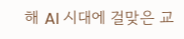해 AI 시대에 걸맞은 교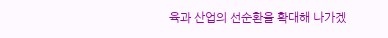육과 산업의 선순환을 확대해 나가겠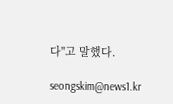다"고 말했다.

seongskim@news1.kr